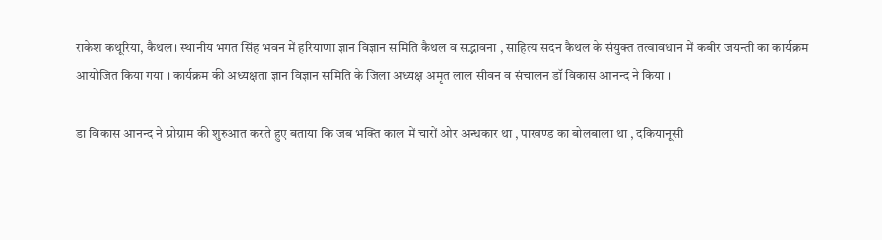राकेश कथूरिया, कैथल। स्थानीय भगत सिंह भवन में हरियाणा ज्ञान विज्ञान समिति कैथल व सद्भावना , साहित्य सदन कैथल के संयुक्त तत्वावधान में कबीर जयन्ती का कार्यक्रम आयोजित किया गया । कार्यक्रम की अध्यक्षता ज्ञान विज्ञान समिति के जिला अध्यक्ष अमृत लाल सीवन व संचालन डॉ विकास आनन्द ने किया ।

डा विकास आनन्द ने प्रोग्राम की शुरुआत करते हुए बताया कि जब भक्ति काल में चारों ओर अन्धकार था , पाखण्ड का बोलबाला था , दकियानूसी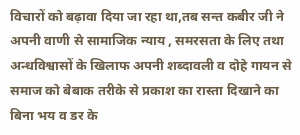विचारों को बढ़ावा दिया जा रहा था,तब सन्त कबीर जी ने अपनी वाणी से सामाजिक न्याय , समरसता के लिए तथा अन्धविश्वासों के खिलाफ अपनी शब्दावली व दोहे गायन से समाज को बेबाक तरीके से प्रकाश का रास्ता दिखाने का बिना भय व डर के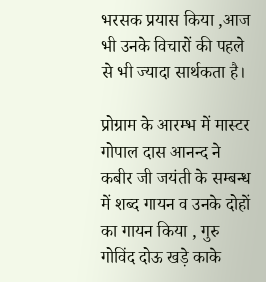भरसक प्रयास किया ,आज भी उनके विचारों की पहले से भी ज्यादा सार्थकता है।

प्रोग्राम के आरम्भ में मास्टर गोपाल दास आनन्द ने कबीर जी जयंती के सम्बन्ध में शब्द गायन व उनके दोहों का गायन किया , गुरु गोविंद दोऊ खड़े काके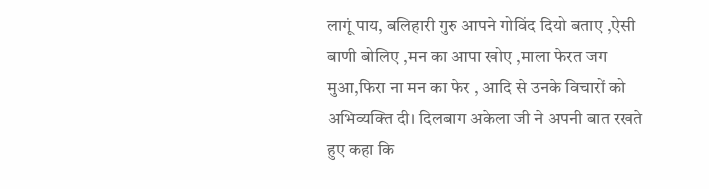लागूं पाय, बलिहारी गुरु आपने गोविंद दियो बताए ,ऐसी बाणी बोलिए ,मन का आपा खोए ,माला फेरत जग मुआ,फिरा ना मन का फेर , आदि से उनके विचारों को अभिव्यक्ति दी। दिलबाग अकेला जी ने अपनी बात रखते हुए कहा कि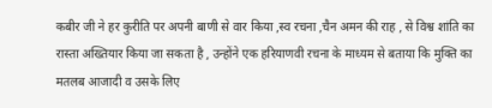कबीर जी ने हर कुरीति पर अपनी बाणी से वार किया ,स्व रचना ,चैन अमन की राह , से विश्व शांति का रास्ता अख्तियार किया जा सकता है , उन्होंने एक हरियाणवी रचना के माध्यम से बताया कि मुक्ति का मतलब आजादी व उसके लिए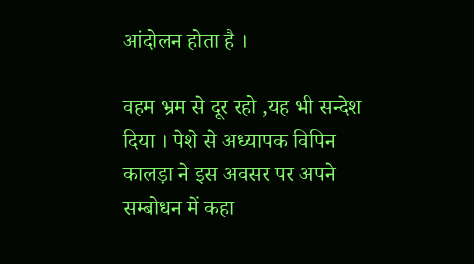आंदोलन होता है ।

वहम भ्रम से दूर रहो ,यह भी सन्देश दिया । पेशे से अध्यापक विपिन कालड़ा ने इस अवसर पर अपने सम्बोधन में कहा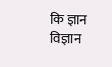कि ज्ञान विज्ञान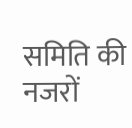समिति की नजरों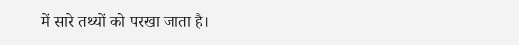में सारे तथ्यों को परखा जाता है।